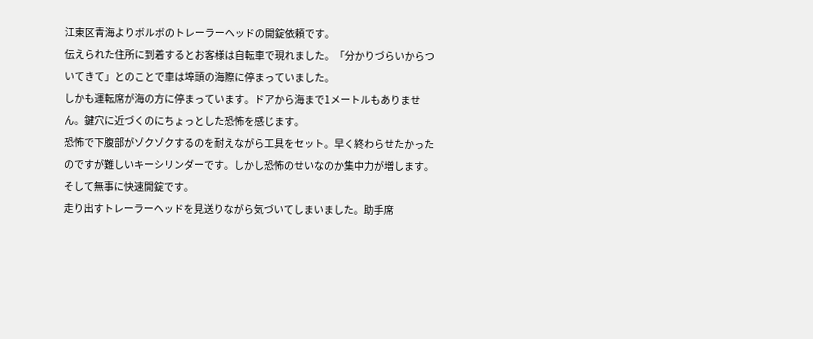江東区青海よりボルボのトレーラーヘッドの開錠依頼です。
伝えられた住所に到着するとお客様は自転車で現れました。「分かりづらいからついてきて」とのことで車は埠頭の海際に停まっていました。
しかも運転席が海の方に停まっています。ドアから海まで1メートルもありません。鍵穴に近づくのにちょっとした恐怖を感じます。
恐怖で下腹部がゾクゾクするのを耐えながら工具をセット。早く終わらせたかったのですが難しいキーシリンダーです。しかし恐怖のせいなのか集中力が増します。そして無事に快速開錠です。
走り出すトレーラーヘッドを見送りながら気づいてしまいました。助手席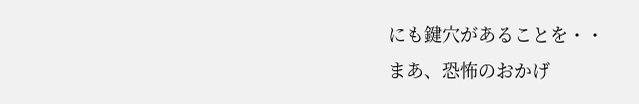にも鍵穴があることを・・
まあ、恐怖のおかげ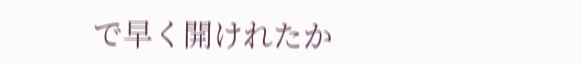で早く開けれたか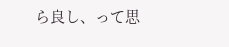ら良し、って思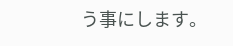う事にします。